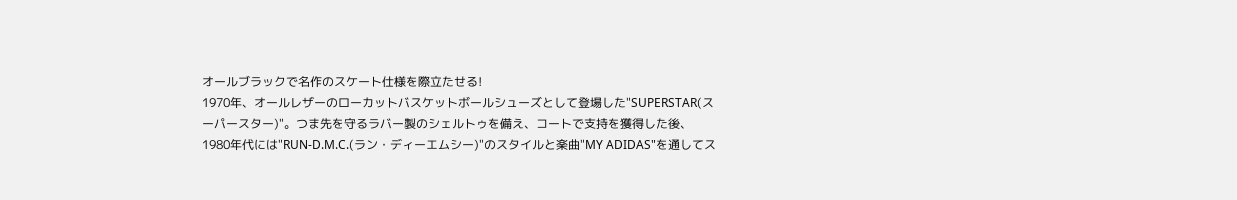オールブラックで名作のスケート仕様を際立たせる!
1970年、オールレザーのローカットバスケットボールシューズとして登場した"SUPERSTAR(スーパースター)"。つま先を守るラバー製のシェルトゥを備え、コートで支持を獲得した後、1980年代には"RUN-D.M.C.(ラン・ディーエムシー)"のスタイルと楽曲"MY ADIDAS"を通してス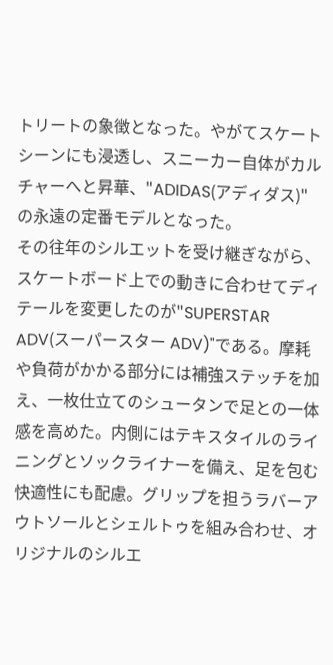トリートの象徴となった。やがてスケートシーンにも浸透し、スニーカー自体がカルチャーへと昇華、"ADIDAS(アディダス)"の永遠の定番モデルとなった。
その往年のシルエットを受け継ぎながら、スケートボード上での動きに合わせてディテールを変更したのが"SUPERSTAR ADV(スーパースター ADV)"である。摩耗や負荷がかかる部分には補強ステッチを加え、一枚仕立てのシュータンで足との一体感を高めた。内側にはテキスタイルのライニングとソックライナーを備え、足を包む快適性にも配慮。グリップを担うラバーアウトソールとシェルトゥを組み合わせ、オリジナルのシルエ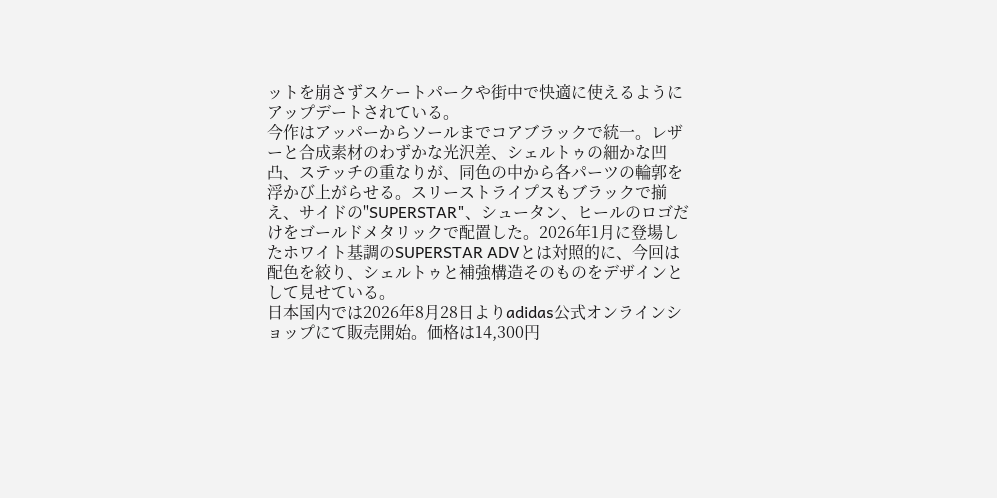ットを崩さずスケートパークや街中で快適に使えるようにアップデートされている。
今作はアッパーからソールまでコアブラックで統一。レザーと合成素材のわずかな光沢差、シェルトゥの細かな凹凸、ステッチの重なりが、同色の中から各パーツの輪郭を浮かび上がらせる。スリーストライプスもブラックで揃え、サイドの"SUPERSTAR"、シュータン、ヒールのロゴだけをゴールドメタリックで配置した。2026年1月に登場したホワイト基調のSUPERSTAR ADVとは対照的に、今回は配色を絞り、シェルトゥと補強構造そのものをデザインとして見せている。
日本国内では2026年8月28日よりadidas公式オンラインショップにて販売開始。価格は14,300円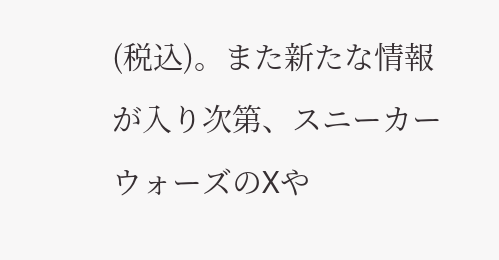(税込)。また新たな情報が入り次第、スニーカーウォーズのXや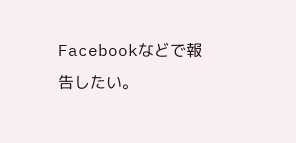Facebookなどで報告したい。